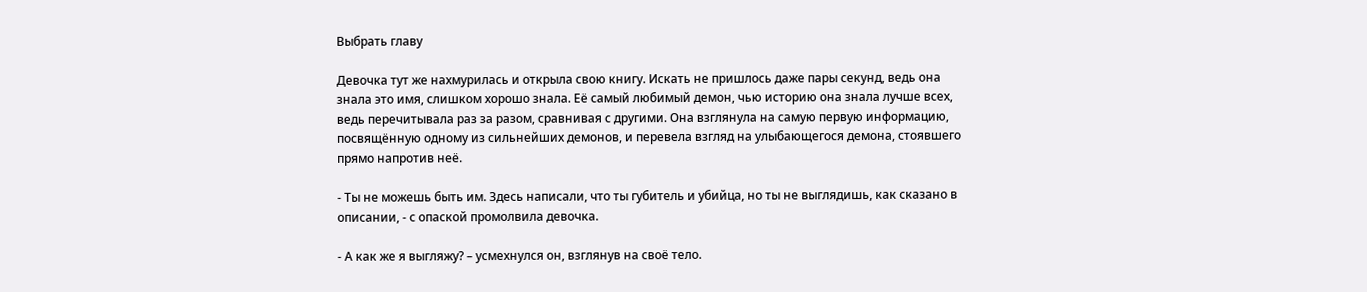Выбрать главу

Девочка тут же нахмурилась и открыла свою книгу. Искать не пришлось даже пары секунд, ведь она знала это имя, слишком хорошо знала. Её самый любимый демон, чью историю она знала лучше всех, ведь перечитывала раз за разом, сравнивая с другими. Она взглянула на самую первую информацию, посвящённую одному из сильнейших демонов, и перевела взгляд на улыбающегося демона, стоявшего прямо напротив неё.

- Ты не можешь быть им. Здесь написали, что ты губитель и убийца, но ты не выглядишь, как сказано в описании, - с опаской промолвила девочка.

- А как же я выгляжу? – усмехнулся он, взглянув на своё тело.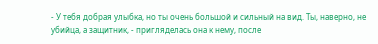- У тебя добрая улыбка, но ты очень большой и сильный на вид. Ты, наверно, не убийца, а защитник, - пригляделась она к нему, после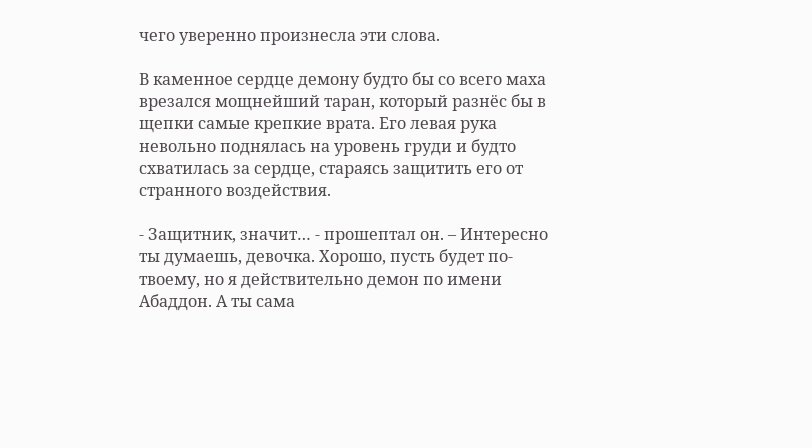чего уверенно произнесла эти слова.

В каменное сердце демону будто бы со всего маха врезался мощнейший таран, который разнёс бы в щепки самые крепкие врата. Его левая рука невольно поднялась на уровень груди и будто схватилась за сердце, стараясь защитить его от странного воздействия.

- Защитник, значит… - прошептал он. – Интересно ты думаешь, девочка. Хорошо, пусть будет по-твоему, но я действительно демон по имени Абаддон. А ты сама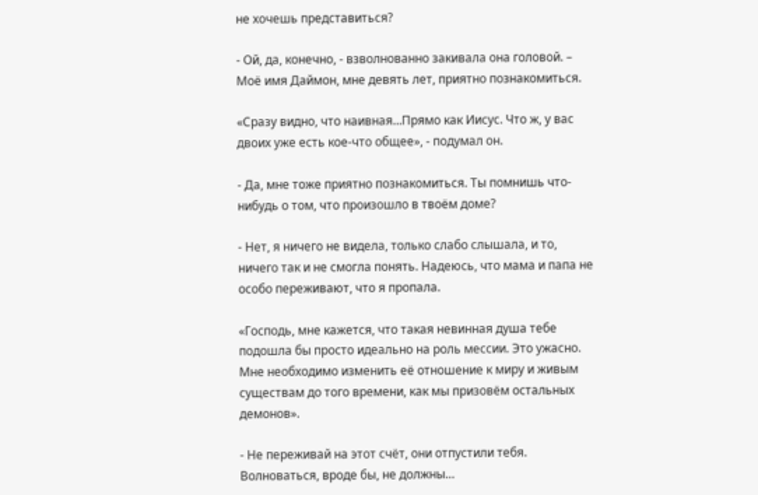не хочешь представиться?

- Ой, да, конечно, - взволнованно закивала она головой. – Моё имя Даймон, мне девять лет, приятно познакомиться.

«Сразу видно, что наивная…Прямо как Иисус. Что ж, у вас двоих уже есть кое-что общее», - подумал он.

- Да, мне тоже приятно познакомиться. Ты помнишь что-нибудь о том, что произошло в твоём доме?

- Нет, я ничего не видела, только слабо слышала, и то, ничего так и не смогла понять. Надеюсь, что мама и папа не особо переживают, что я пропала.

«Господь, мне кажется, что такая невинная душа тебе подошла бы просто идеально на роль мессии. Это ужасно. Мне необходимо изменить её отношение к миру и живым существам до того времени, как мы призовём остальных демонов».

- Не переживай на этот счёт, они отпустили тебя. Волноваться, вроде бы, не должны…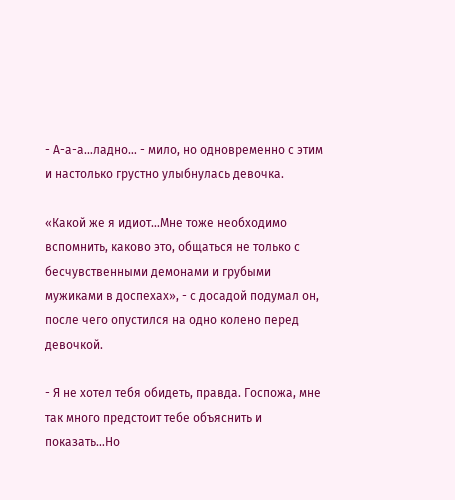- А-а-а…ладно… - мило, но одновременно с этим и настолько грустно улыбнулась девочка.

«Какой же я идиот…Мне тоже необходимо вспомнить, каково это, общаться не только с бесчувственными демонами и грубыми мужиками в доспехах», - с досадой подумал он, после чего опустился на одно колено перед девочкой.

- Я не хотел тебя обидеть, правда. Госпожа, мне так много предстоит тебе объяснить и показать…Но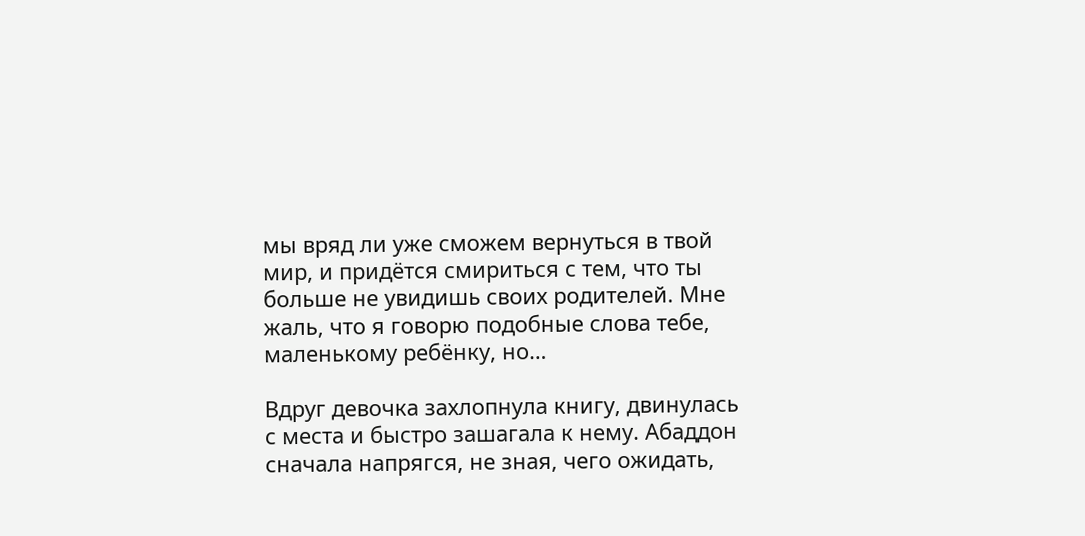мы вряд ли уже сможем вернуться в твой мир, и придётся смириться с тем, что ты больше не увидишь своих родителей. Мне жаль, что я говорю подобные слова тебе, маленькому ребёнку, но…

Вдруг девочка захлопнула книгу, двинулась с места и быстро зашагала к нему. Абаддон сначала напрягся, не зная, чего ожидать,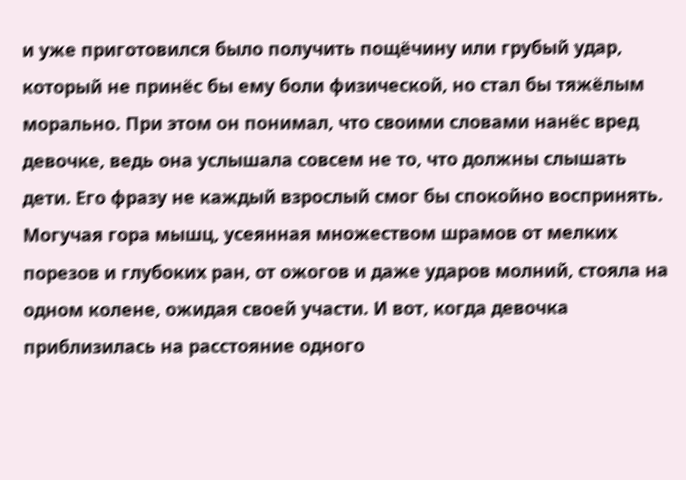и уже приготовился было получить пощёчину или грубый удар, который не принёс бы ему боли физической, но стал бы тяжёлым морально. При этом он понимал, что своими словами нанёс вред девочке, ведь она услышала совсем не то, что должны слышать дети. Его фразу не каждый взрослый смог бы спокойно воспринять. Могучая гора мышц, усеянная множеством шрамов от мелких порезов и глубоких ран, от ожогов и даже ударов молний, стояла на одном колене, ожидая своей участи. И вот, когда девочка приблизилась на расстояние одного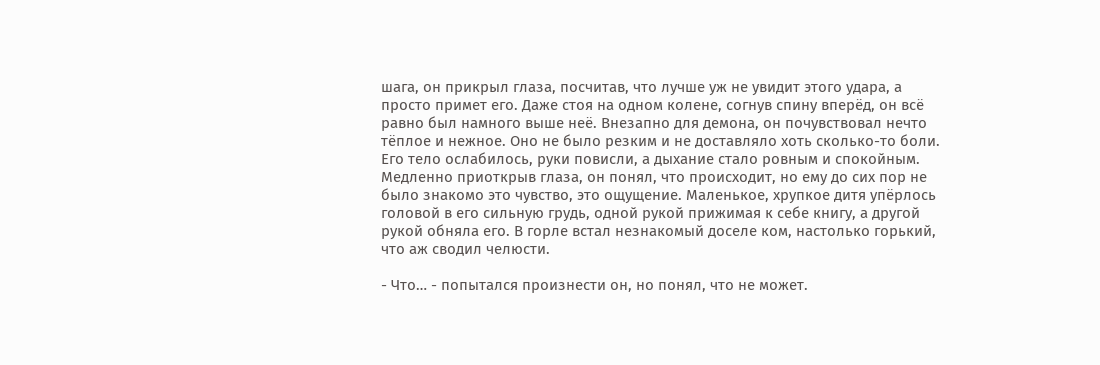шага, он прикрыл глаза, посчитав, что лучше уж не увидит этого удара, а просто примет его. Даже стоя на одном колене, согнув спину вперёд, он всё равно был намного выше неё. Внезапно для демона, он почувствовал нечто тёплое и нежное. Оно не было резким и не доставляло хоть сколько-то боли. Его тело ослабилось, руки повисли, а дыхание стало ровным и спокойным. Медленно приоткрыв глаза, он понял, что происходит, но ему до сих пор не было знакомо это чувство, это ощущение. Маленькое, хрупкое дитя упёрлось головой в его сильную грудь, одной рукой прижимая к себе книгу, а другой рукой обняла его. В горле встал незнакомый доселе ком, настолько горький, что аж сводил челюсти.

- Что… - попытался произнести он, но понял, что не может.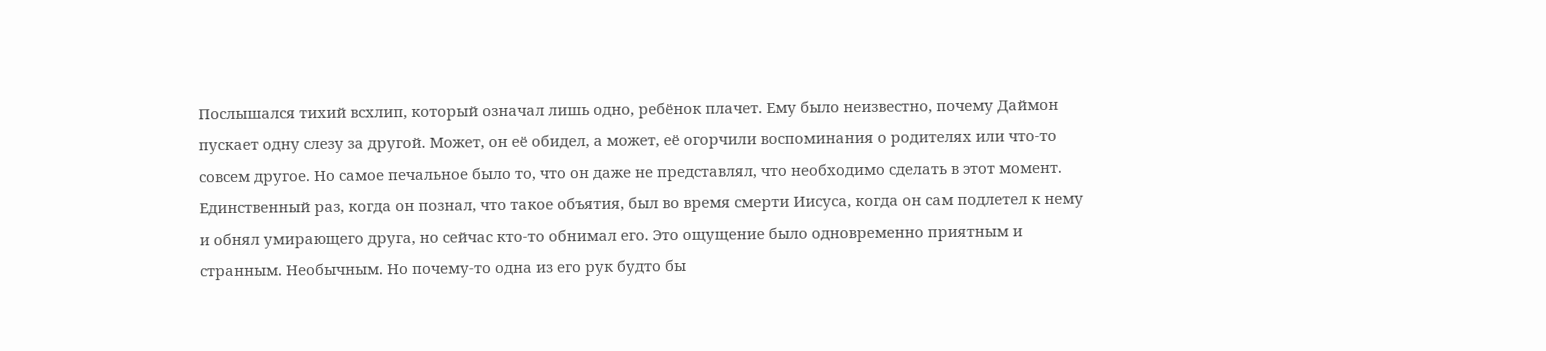Послышался тихий всхлип, который означал лишь одно, ребёнок плачет. Ему было неизвестно, почему Даймон пускает одну слезу за другой. Может, он её обидел, а может, её огорчили воспоминания о родителях или что-то совсем другое. Но самое печальное было то, что он даже не представлял, что необходимо сделать в этот момент. Единственный раз, когда он познал, что такое объятия, был во время смерти Иисуса, когда он сам подлетел к нему и обнял умирающего друга, но сейчас кто-то обнимал его. Это ощущение было одновременно приятным и странным. Необычным. Но почему-то одна из его рук будто бы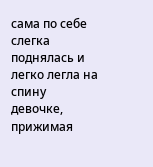сама по себе слегка поднялась и легко легла на спину девочке, прижимая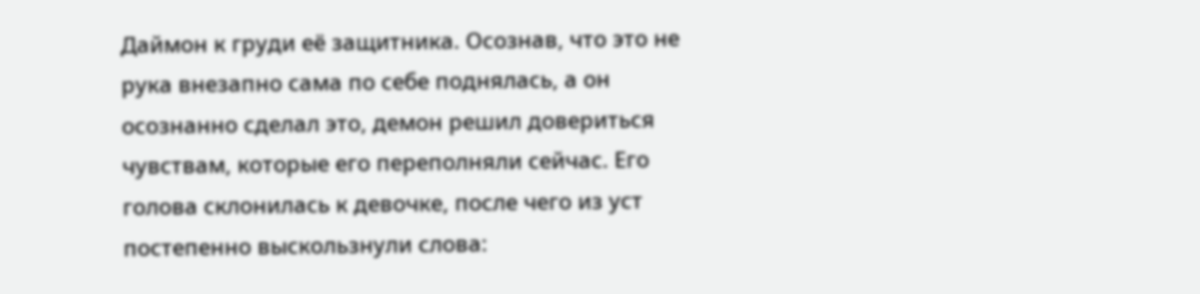Даймон к груди её защитника. Осознав, что это не рука внезапно сама по себе поднялась, а он осознанно сделал это, демон решил довериться чувствам, которые его переполняли сейчас. Его голова склонилась к девочке, после чего из уст постепенно выскользнули слова: